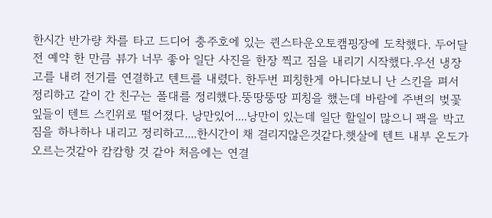한시간 반가량 차를 타고 드디어 충주호에 있는 퀸스타운오토캠핑장에 도착했다. 두어달 전 예약 한 만큼 뷰가 너무 좋아 일단 사진을 한장 찍고 짐을 내리기 시작했다.우선 냉장고를 내려 전기를 연결하고 텐트를 내렸다. 한두번 피칭한게 아니다보니 난 스킨을 펴서 정리하고 같이 간 친구는 폴대를 정리했다.뚱땅뚱땅 피칭을 했는데 바람에 주변의 벚꽃잎들이 텐트 스킨위로 떨어졌다. 낭만있어....낭만이 있는데 일단 할일이 많으니 팩을 박고 짐을 하나하나 내리고 정리하고....한시간이 채 걸리지않은것같다.햇살에 텐트 내부 온도가 오르는것같아 캄캄항 것 같아 처음에는 연결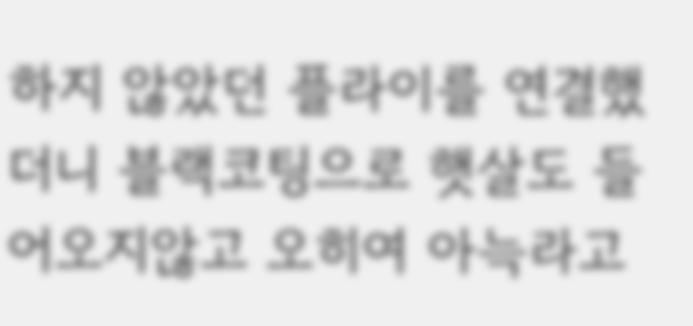하지 않았던 플라이를 연결했더니 블랙코팅으로 햇살도 들어오지않고 오히여 아늑라고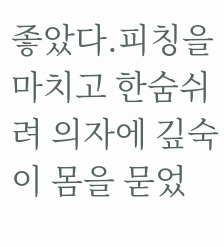좋았다.피칭을 마치고 한숨쉬려 의자에 깊숙이 몸을 묻었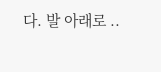다. 발 아래로 ..